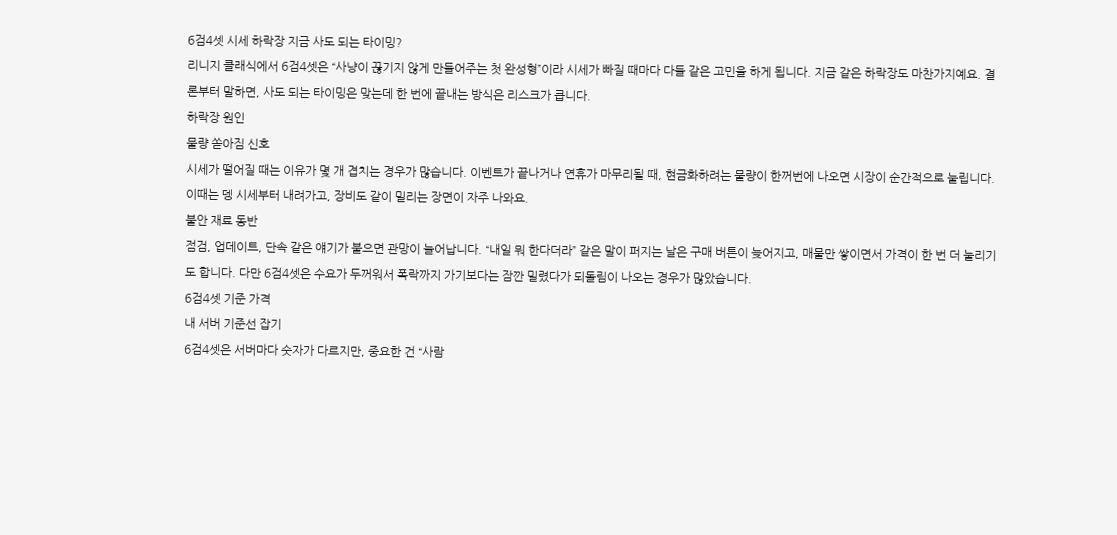6검4셋 시세 하락장 지금 사도 되는 타이밍?
리니지 클래식에서 6검4셋은 “사냥이 끊기지 않게 만들어주는 첫 완성형”이라 시세가 빠질 때마다 다들 같은 고민을 하게 됩니다. 지금 같은 하락장도 마찬가지예요. 결론부터 말하면, 사도 되는 타이밍은 맞는데 한 번에 끝내는 방식은 리스크가 큽니다.
하락장 원인
물량 쏟아짐 신호
시세가 떨어질 때는 이유가 몇 개 겹치는 경우가 많습니다. 이벤트가 끝나거나 연휴가 마무리될 때, 현금화하려는 물량이 한꺼번에 나오면 시장이 순간적으로 눌립니다. 이때는 뎅 시세부터 내려가고, 장비도 같이 밀리는 장면이 자주 나와요.
불안 재료 동반
점검, 업데이트, 단속 같은 얘기가 붙으면 관망이 늘어납니다. “내일 뭐 한다더라” 같은 말이 퍼지는 날은 구매 버튼이 늦어지고, 매물만 쌓이면서 가격이 한 번 더 눌리기도 합니다. 다만 6검4셋은 수요가 두꺼워서 폭락까지 가기보다는 잠깐 밀렸다가 되돌림이 나오는 경우가 많았습니다.
6검4셋 기준 가격
내 서버 기준선 잡기
6검4셋은 서버마다 숫자가 다르지만, 중요한 건 “사람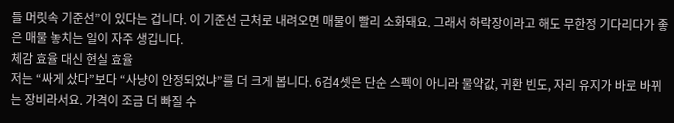들 머릿속 기준선”이 있다는 겁니다. 이 기준선 근처로 내려오면 매물이 빨리 소화돼요. 그래서 하락장이라고 해도 무한정 기다리다가 좋은 매물 놓치는 일이 자주 생깁니다.
체감 효율 대신 현실 효율
저는 “싸게 샀다”보다 “사냥이 안정되었냐”를 더 크게 봅니다. 6검4셋은 단순 스펙이 아니라 물약값, 귀환 빈도, 자리 유지가 바로 바뀌는 장비라서요. 가격이 조금 더 빠질 수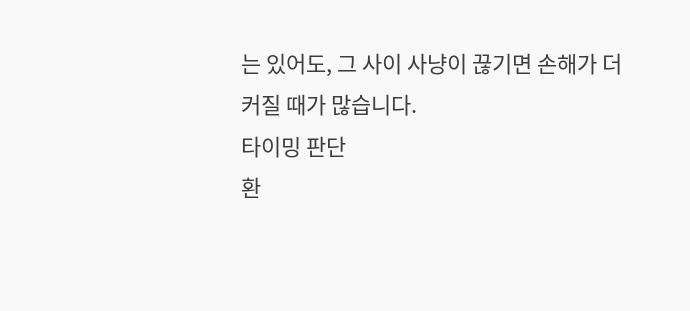는 있어도, 그 사이 사냥이 끊기면 손해가 더 커질 때가 많습니다.
타이밍 판단
환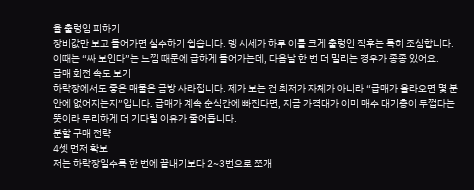율 출렁임 피하기
장비값만 보고 들어가면 실수하기 쉽습니다. 뎅 시세가 하루 이틀 크게 출렁인 직후는 특히 조심합니다. 이때는 “싸 보인다”는 느낌 때문에 급하게 들어가는데, 다음날 한 번 더 밀리는 경우가 종종 있어요.
급매 회전 속도 보기
하락장에서도 좋은 매물은 금방 사라집니다. 제가 보는 건 최저가 자체가 아니라 “급매가 올라오면 몇 분 안에 없어지는지”입니다. 급매가 계속 순식간에 빠진다면, 지금 가격대가 이미 매수 대기층이 두껍다는 뜻이라 무리하게 더 기다릴 이유가 줄어듭니다.
분할 구매 전략
4셋 먼저 확보
저는 하락장일수록 한 번에 끝내기보다 2~3번으로 쪼개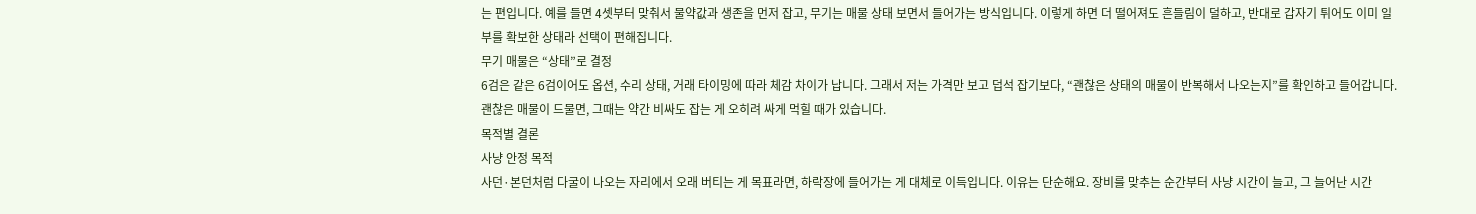는 편입니다. 예를 들면 4셋부터 맞춰서 물약값과 생존을 먼저 잡고, 무기는 매물 상태 보면서 들어가는 방식입니다. 이렇게 하면 더 떨어져도 흔들림이 덜하고, 반대로 갑자기 튀어도 이미 일부를 확보한 상태라 선택이 편해집니다.
무기 매물은 “상태”로 결정
6검은 같은 6검이어도 옵션, 수리 상태, 거래 타이밍에 따라 체감 차이가 납니다. 그래서 저는 가격만 보고 덥석 잡기보다, “괜찮은 상태의 매물이 반복해서 나오는지”를 확인하고 들어갑니다. 괜찮은 매물이 드물면, 그때는 약간 비싸도 잡는 게 오히려 싸게 먹힐 때가 있습니다.
목적별 결론
사냥 안정 목적
사던·본던처럼 다굴이 나오는 자리에서 오래 버티는 게 목표라면, 하락장에 들어가는 게 대체로 이득입니다. 이유는 단순해요. 장비를 맞추는 순간부터 사냥 시간이 늘고, 그 늘어난 시간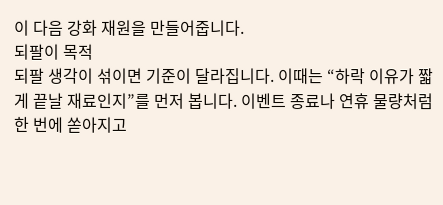이 다음 강화 재원을 만들어줍니다.
되팔이 목적
되팔 생각이 섞이면 기준이 달라집니다. 이때는 “하락 이유가 짧게 끝날 재료인지”를 먼저 봅니다. 이벤트 종료나 연휴 물량처럼 한 번에 쏟아지고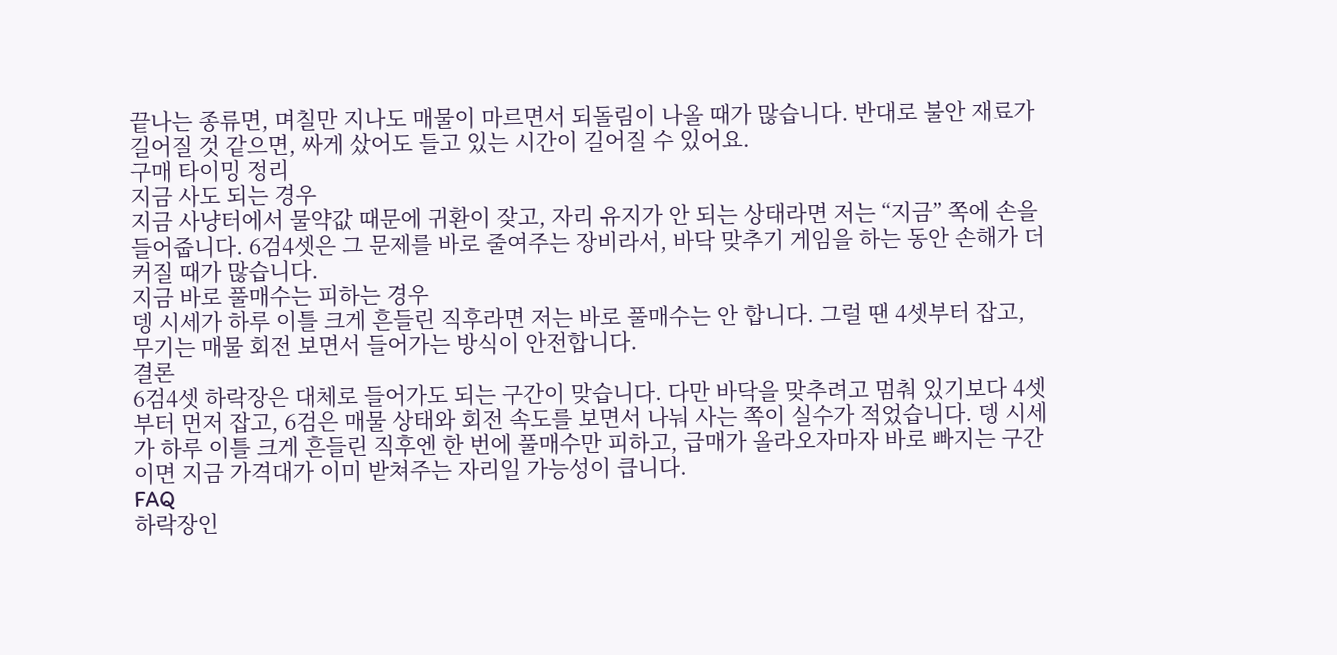끝나는 종류면, 며칠만 지나도 매물이 마르면서 되돌림이 나올 때가 많습니다. 반대로 불안 재료가 길어질 것 같으면, 싸게 샀어도 들고 있는 시간이 길어질 수 있어요.
구매 타이밍 정리
지금 사도 되는 경우
지금 사냥터에서 물약값 때문에 귀환이 잦고, 자리 유지가 안 되는 상태라면 저는 “지금” 쪽에 손을 들어줍니다. 6검4셋은 그 문제를 바로 줄여주는 장비라서, 바닥 맞추기 게임을 하는 동안 손해가 더 커질 때가 많습니다.
지금 바로 풀매수는 피하는 경우
뎅 시세가 하루 이틀 크게 흔들린 직후라면 저는 바로 풀매수는 안 합니다. 그럴 땐 4셋부터 잡고, 무기는 매물 회전 보면서 들어가는 방식이 안전합니다.
결론
6검4셋 하락장은 대체로 들어가도 되는 구간이 맞습니다. 다만 바닥을 맞추려고 멈춰 있기보다 4셋부터 먼저 잡고, 6검은 매물 상태와 회전 속도를 보면서 나눠 사는 쪽이 실수가 적었습니다. 뎅 시세가 하루 이틀 크게 흔들린 직후엔 한 번에 풀매수만 피하고, 급매가 올라오자마자 바로 빠지는 구간이면 지금 가격대가 이미 받쳐주는 자리일 가능성이 큽니다.
FAQ
하락장인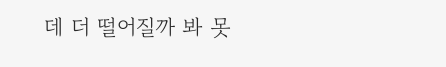데 더 떨어질까 봐 못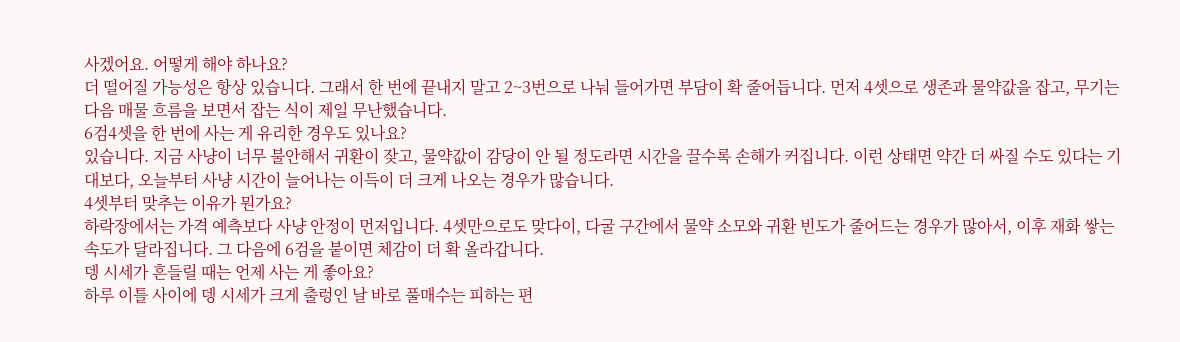사겠어요. 어떻게 해야 하나요?
더 떨어질 가능성은 항상 있습니다. 그래서 한 번에 끝내지 말고 2~3번으로 나눠 들어가면 부담이 확 줄어듭니다. 먼저 4셋으로 생존과 물약값을 잡고, 무기는 다음 매물 흐름을 보면서 잡는 식이 제일 무난했습니다.
6검4셋을 한 번에 사는 게 유리한 경우도 있나요?
있습니다. 지금 사냥이 너무 불안해서 귀환이 잦고, 물약값이 감당이 안 될 정도라면 시간을 끌수록 손해가 커집니다. 이런 상태면 약간 더 싸질 수도 있다는 기대보다, 오늘부터 사냥 시간이 늘어나는 이득이 더 크게 나오는 경우가 많습니다.
4셋부터 맞추는 이유가 뭔가요?
하락장에서는 가격 예측보다 사냥 안정이 먼저입니다. 4셋만으로도 맞다이, 다굴 구간에서 물약 소모와 귀환 빈도가 줄어드는 경우가 많아서, 이후 재화 쌓는 속도가 달라집니다. 그 다음에 6검을 붙이면 체감이 더 확 올라갑니다.
뎅 시세가 흔들릴 때는 언제 사는 게 좋아요?
하루 이틀 사이에 뎅 시세가 크게 출렁인 날 바로 풀매수는 피하는 편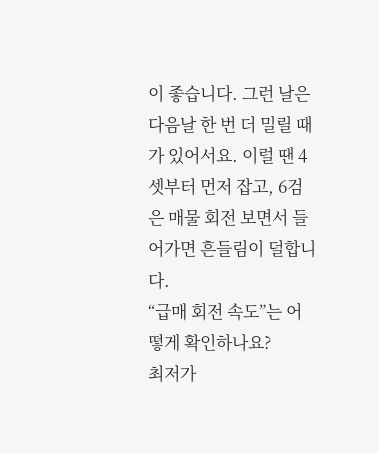이 좋습니다. 그런 날은 다음날 한 번 더 밀릴 때가 있어서요. 이럴 땐 4셋부터 먼저 잡고, 6검은 매물 회전 보면서 들어가면 흔들림이 덜합니다.
“급매 회전 속도”는 어떻게 확인하나요?
최저가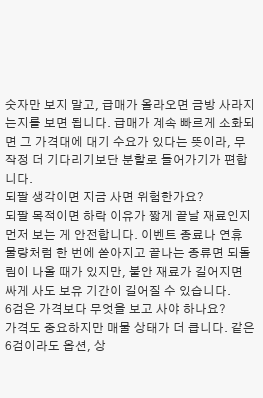숫자만 보지 말고, 급매가 올라오면 금방 사라지는지를 보면 됩니다. 급매가 계속 빠르게 소화되면 그 가격대에 대기 수요가 있다는 뜻이라, 무작정 더 기다리기보단 분할로 들어가기가 편합니다.
되팔 생각이면 지금 사면 위험한가요?
되팔 목적이면 하락 이유가 짧게 끝날 재료인지 먼저 보는 게 안전합니다. 이벤트 종료나 연휴 물량처럼 한 번에 쏟아지고 끝나는 종류면 되돌림이 나올 때가 있지만, 불안 재료가 길어지면 싸게 사도 보유 기간이 길어질 수 있습니다.
6검은 가격보다 무엇을 보고 사야 하나요?
가격도 중요하지만 매물 상태가 더 큽니다. 같은 6검이라도 옵션, 상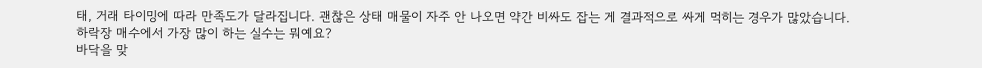태, 거래 타이밍에 따라 만족도가 달라집니다. 괜찮은 상태 매물이 자주 안 나오면 약간 비싸도 잡는 게 결과적으로 싸게 먹히는 경우가 많았습니다.
하락장 매수에서 가장 많이 하는 실수는 뭐예요?
바닥을 맞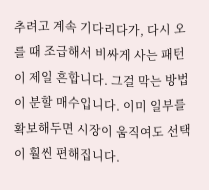추려고 계속 기다리다가, 다시 오를 때 조급해서 비싸게 사는 패턴이 제일 흔합니다. 그걸 막는 방법이 분할 매수입니다. 이미 일부를 확보해두면 시장이 움직여도 선택이 훨씬 편해집니다.